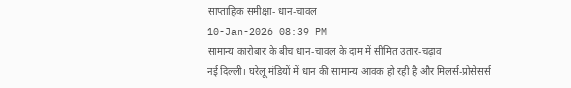साप्ताहिक समीक्षा- धान-चावल
10-Jan-2026 08:39 PM
सामान्य कारोबार के बीच धान-चावल के दाम में सीमित उतार-चढ़ाव
नई दिल्ली। घरेलू मंडियों में धान की सामान्य आवक हो रही है और मिलर्स-प्रोसेसर्स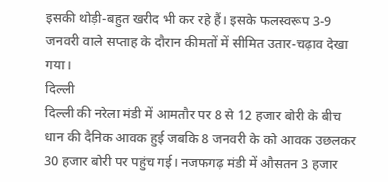इसकी थोड़ी-बहुत खरीद भी कर रहे हैं। इसके फलस्वरूप 3-9 जनवरी वाले सप्ताह के दौरान कीमतों में सीमित उतार-चढ़ाव देखा गया।
दिल्ली
दिल्ली की नरेला मंडी में आमतौर पर 8 से 12 हजार बोरी के बीच धान की दैनिक आवक हुई जबकि 8 जनवरी के को आवक उछलकर 30 हजार बोरी पर पहुंच गई। नजफगढ़ मंडी में औसतन 3 हजार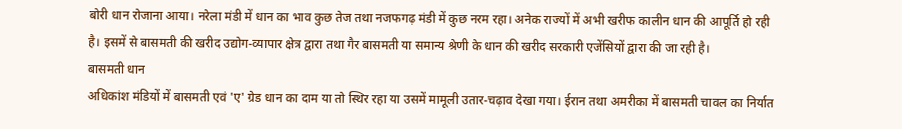बोरी धान रोजाना आया। नरेला मंडी में धान का भाव कुछ तेज तथा नजफगढ़ मंडी में कुछ नरम रहा। अनेक राज्यों में अभी खरीफ कालीन धान की आपूर्ति हो रही है। इसमें से बासमती की खरीद उद्योग-व्यापार क्षेत्र द्वारा तथा गैर बासमती या समान्य श्रेणी के धान की खरीद सरकारी एजेंसियों द्वारा की जा रही है।
बासमती धान
अधिकांश मंडियों में बासमती एवं 'ए' ग्रेड धान का दाम या तो स्थिर रहा या उसमें मामूली उतार-चढ़ाव देखा गया। ईरान तथा अमरीका में बासमती चावल का निर्यात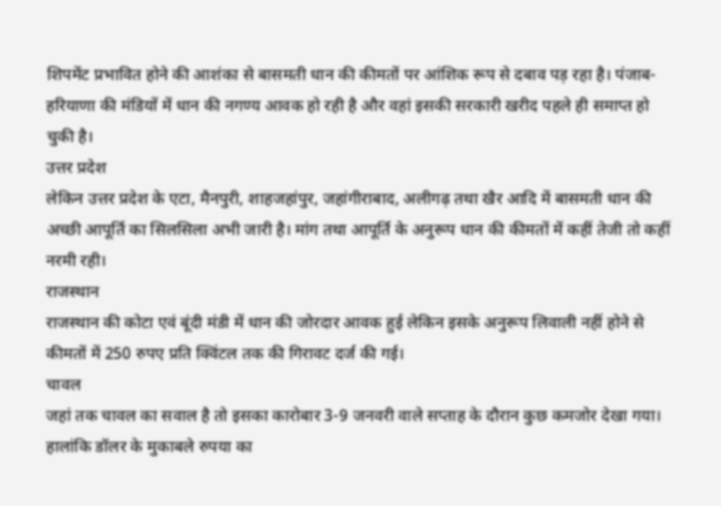शिपमेंट प्रभावित होने की आशंका से बासमती धान की कीमतों पर आंशिक रूप से दबाव पड़ रहा है। पंजाब-हरियाणा की मंडियों में धान की नगण्य आवक हो रही है और वहां इसकी सरकारी खरीद पहले ही समाप्त हो चुकी है।
उत्तर प्रदेश
लेकिन उत्तर प्रदेश के एटा, मैनपुरी, शाहजहांपुर, जहांगीराबाद, अलीगढ़ तथा खैर आदि में बासमती धान की अच्छी आपूर्ति का सिलसिला अभी जारी है। मांग तथा आपूर्ति के अनुरूप धान की कीमतों में कहीं तेजी तो कहीं नरमी रही।
राजस्थान
राजस्थान की कोटा एवं बूंदी मंडी में धान की जोरदार आवक हुई लेकिन इसके अनुरूप लिवाली नहीं होने से कीमतों में 250 रुपए प्रति क्विंटल तक की गिरावट दर्ज की गई।
चावल
जहां तक चावल का सवाल है तो इसका कारोबार 3-9 जनवरी वाले सप्ताह के दौरान कुछ कमजोर देखा गया। हालांकि डॉलर के मुकाबले रुपया का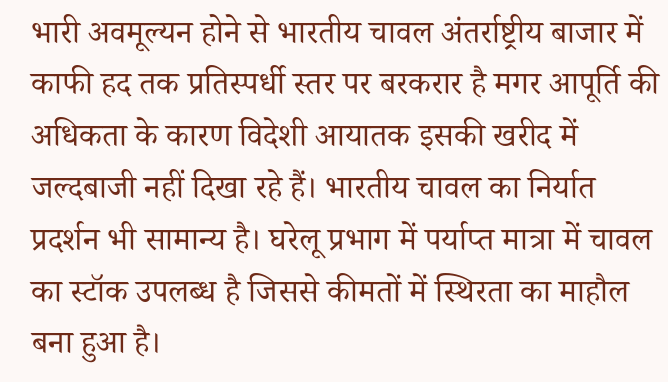भारी अवमूल्यन होने से भारतीय चावल अंतर्राष्ट्रीय बाजार में काफी हद तक प्रतिस्पर्धी स्तर पर बरकरार है मगर आपूर्ति की अधिकता के कारण विदेशी आयातक इसकी खरीद में जल्दबाजी नहीं दिखा रहे हैं। भारतीय चावल का निर्यात प्रदर्शन भी सामान्य है। घरेलू प्रभाग में पर्याप्त मात्रा में चावल का स्टॉक उपलब्ध है जिससे कीमतों में स्थिरता का माहौल बना हुआ है।